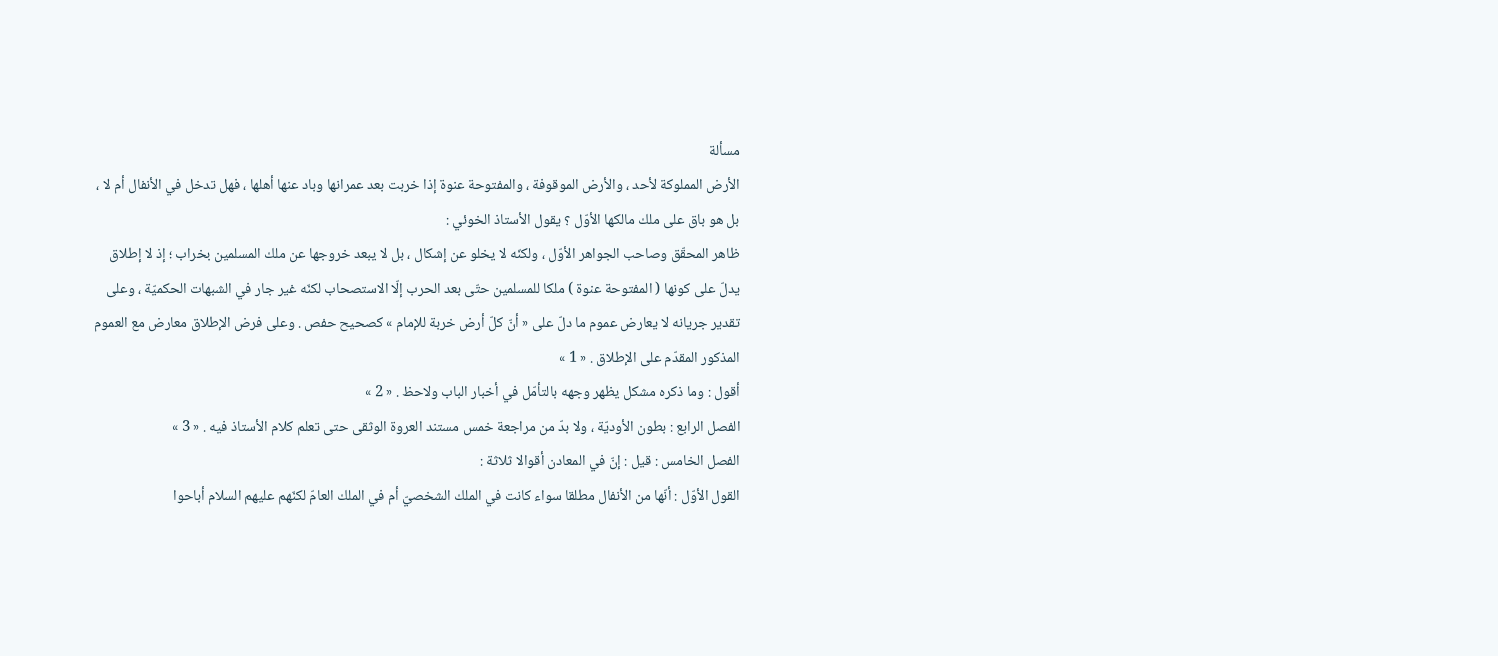مسألة
الأرض المملوكة لأحد ، والأرض الموقوفة ، والمفتوحة عنوة إذا خربت بعد عمرانها وباد عنها أهلها ، فهل تدخل في الأنفال أم لا ، بل هو باق على ملك مالكها الأوّل ؟ يقول الأستاذ الخوئي :
ظاهر المحقّق وصاحب الجواهر الأوّل ، ولكنّه لا يخلو عن إشكال ، بل لا يبعد خروجها عن ملك المسلمين بخراب ؛ إذ لا إطلاق يدلّ على كونها ( المفتوحة عنوة ) ملكا للمسلمين حتّى بعد الحرب إلّا الاستصحاب لكنّه غير جار في الشبهات الحكميّة ، وعلى تقدير جريانه لا يعارض عموم ما دلّ على « أنّ كلّ أرض خربة للإمام » كصحيح حفص . وعلى فرض الإطلاق معارض مع العموم المذكور المقدّم على الإطلاق . « 1 »
أقول : وما ذكره مشكل يظهر وجهه بالتأمّل في أخبار الباب ولاحظ . « 2 »
الفصل الرابع : بطون الأوديّة ، ولا بدّ من مراجعة خمس مستند العروة الوثقى حتى تعلم كلام الأستاذ فيه . « 3 »
الفصل الخامس : قيل : إنّ في المعادن أقوالا ثلاثة :
القول الأوّل : أنّها من الأنفال مطلقا سواء كانت في الملك الشخصيّ أم في الملك العامّ لكنّهم عليهم السلام أباحوا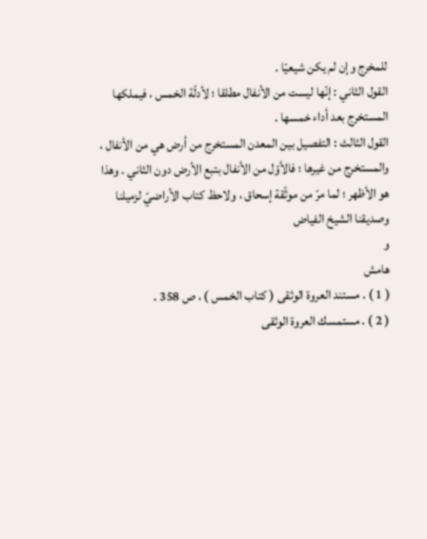للمخرج وإن لم يكن شيعيّا .
القول الثاني : إنّها ليست من الأنفال مطلقا ؛ لأدلّة الخمس ، فيملكها المستخرج بعد أداء خمسها .
القول الثالث : التفصيل بين المعدن المستخرج من أرض هي من الأنفال ، والمستخرج من غيرها ؛ فالأوّل من الأنفال بتبع الأرض دون الثاني . وهذا هو الأظهر ؛ لما مرّ من موثّقة إسحاق ، ولاحظ كتاب الأراضيّ لزميلنا وصديقنا الشيخ الفياض
و
هامش
( 1 ) . مستند العروة الوثقى ( كتاب الخمس ) ، ص 358 .
( 2 ) . مستمسك العروة الوثقى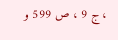، ج 9 ، ص 599 و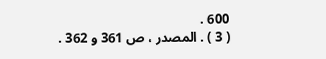600 .
( 3 ) . المصدر ، ص 361 و 362 .